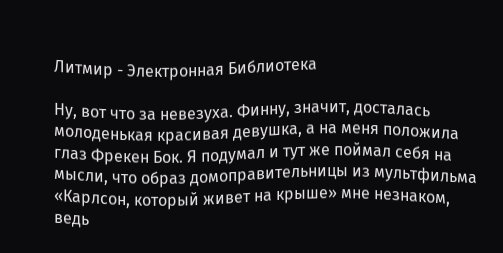Литмир - Электронная Библиотека

Ну, вот что за невезуха. Финну, значит, досталась молоденькая красивая девушка, а на меня положила глаз Фрекен Бок. Я подумал и тут же поймал себя на мысли, что образ домоправительницы из мультфильма «Карлсон, который живет на крыше» мне незнаком, ведь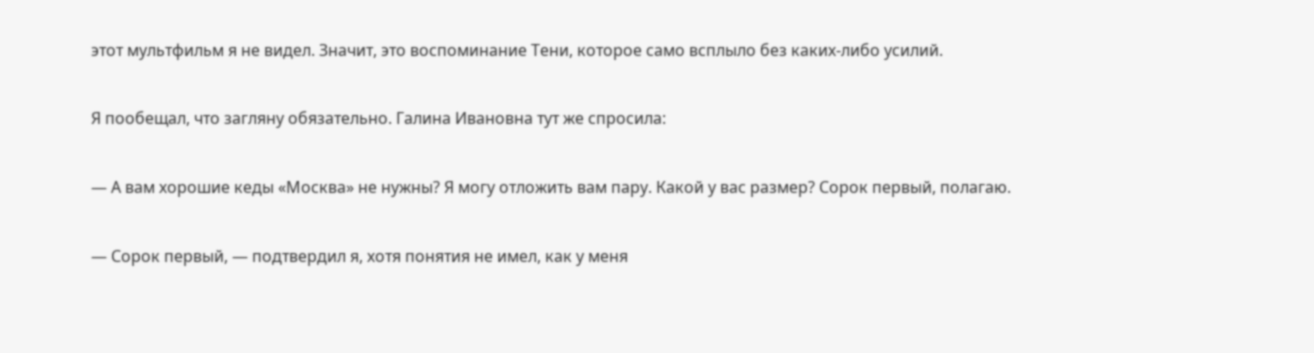этот мультфильм я не видел. Значит, это воспоминание Тени, которое само всплыло без каких-либо усилий.

Я пообещал, что загляну обязательно. Галина Ивановна тут же спросила:

— А вам хорошие кеды «Москва» не нужны? Я могу отложить вам пару. Какой у вас размер? Сорок первый, полагаю.

— Сорок первый, — подтвердил я, хотя понятия не имел, как у меня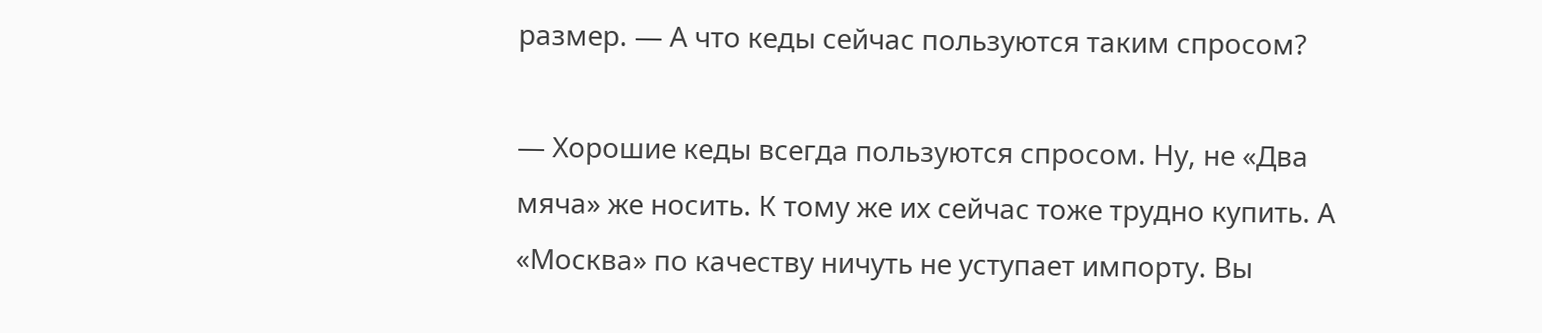размер. — А что кеды сейчас пользуются таким спросом?

— Хорошие кеды всегда пользуются спросом. Ну, не «Два мяча» же носить. К тому же их сейчас тоже трудно купить. А «Москва» по качеству ничуть не уступает импорту. Вы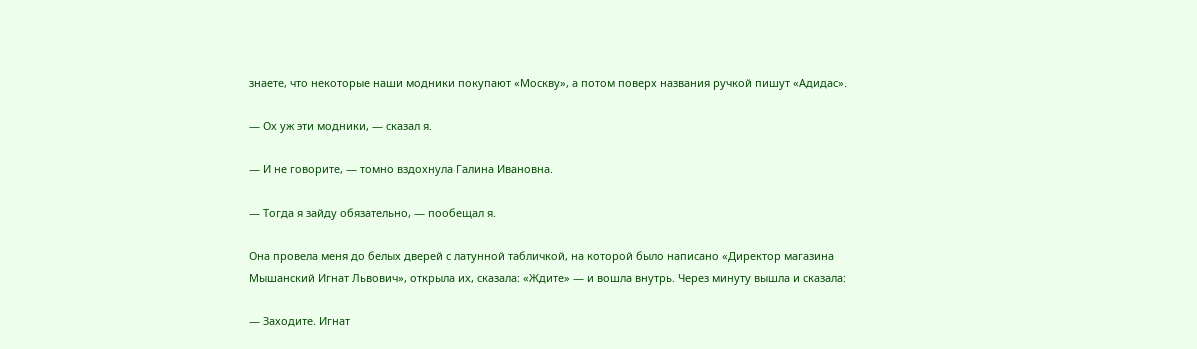знаете, что некоторые наши модники покупают «Москву», а потом поверх названия ручкой пишут «Адидас».

— Ох уж эти модники, — сказал я.

— И не говорите, — томно вздохнула Галина Ивановна.

— Тогда я зайду обязательно, — пообещал я.

Она провела меня до белых дверей с латунной табличкой, на которой было написано «Директор магазина Мышанский Игнат Львович», открыла их, сказала: «Ждите» — и вошла внутрь. Через минуту вышла и сказала:

— Заходите. Игнат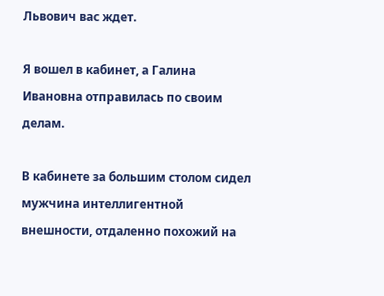Львович вас ждет.

Я вошел в кабинет, а Галина Ивановна отправилась по своим делам.

В кабинете за большим столом сидел мужчина интеллигентной внешности, отдаленно похожий на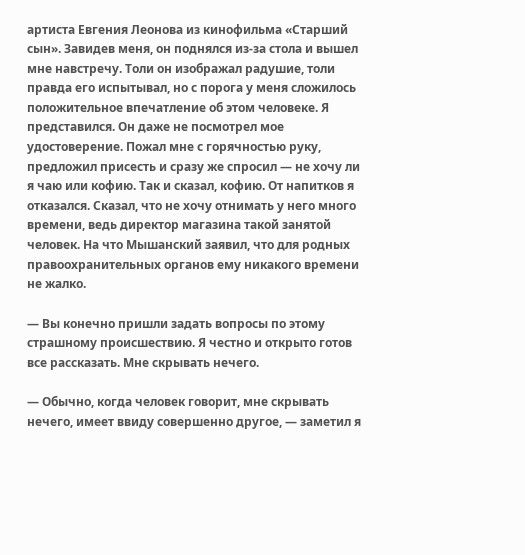артиста Евгения Леонова из кинофильма «Старший сын». Завидев меня, он поднялся из-за стола и вышел мне навстречу. Толи он изображал радушие, толи правда его испытывал, но с порога у меня сложилось положительное впечатление об этом человеке. Я представился. Он даже не посмотрел мое удостоверение. Пожал мне с горячностью руку, предложил присесть и сразу же спросил — не хочу ли я чаю или кофию. Так и сказал, кофию. От напитков я отказался. Сказал, что не хочу отнимать у него много времени, ведь директор магазина такой занятой человек. На что Мышанский заявил, что для родных правоохранительных органов ему никакого времени не жалко.

— Вы конечно пришли задать вопросы по этому страшному происшествию. Я честно и открыто готов все рассказать. Мне скрывать нечего.

— Обычно, когда человек говорит, мне скрывать нечего, имеет ввиду совершенно другое, — заметил я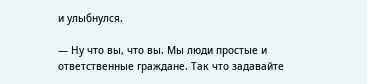и улыбнулся.

— Ну что вы, что вы. Мы люди простые и ответственные граждане. Так что задавайте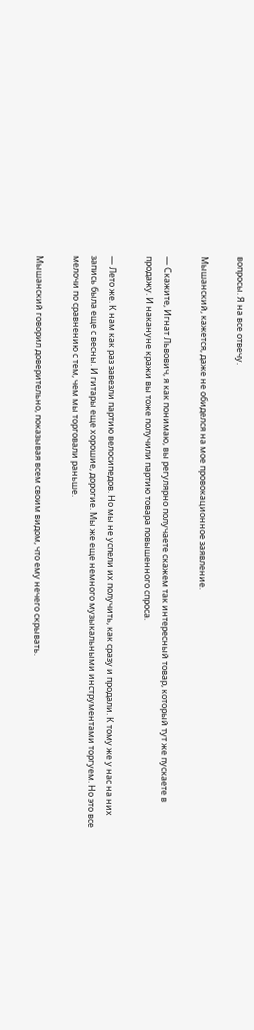вопросы. Я на все отвечу.

Мышанский, кажется, даже не обиделся на мое провокационное заявление.

— Скажите, Игнат Львович, я как понимаю, вы регулярно получаете скажем так интересный товар, который тут же пускаете в продажу. И накануне кражи вы тоже получили партию товара повышенного спроса.

— Лето же. К нам как раз завезли партию велосипедов. Но мы не успели их получить, как сразу и продали. К тому же у нас на них запись была еще с весны. И гитары еще хорошие, дорогие. Мы же еще немного музыкальными инструментами торгуем. Но это все мелочи по сравнению с тем, чем мы торговали раньше.

Мышанский говорил доверительно, показывая всем своим видом, что ему нечего скрывать.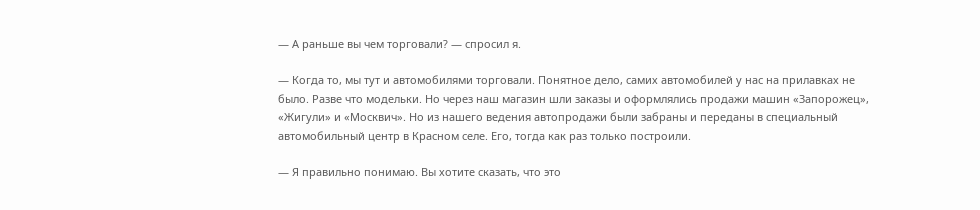— А раньше вы чем торговали? — спросил я.

— Когда то, мы тут и автомобилями торговали. Понятное дело, самих автомобилей у нас на прилавках не было. Разве что модельки. Но через наш магазин шли заказы и оформлялись продажи машин «Запорожец», «Жигули» и «Москвич». Но из нашего ведения автопродажи были забраны и переданы в специальный автомобильный центр в Красном селе. Его, тогда как раз только построили.

— Я правильно понимаю. Вы хотите сказать, что это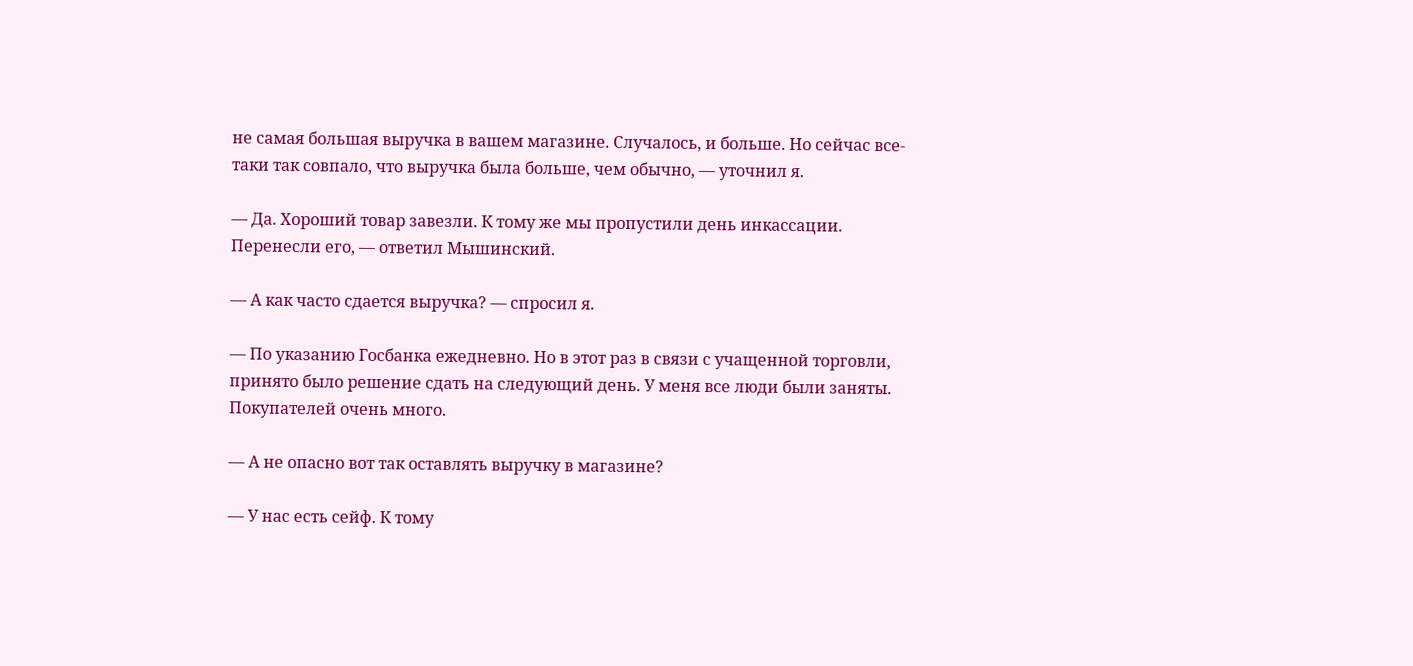не самая большая выручка в вашем магазине. Случалось, и больше. Но сейчас все-таки так совпало, что выручка была больше, чем обычно, — уточнил я.

— Да. Хороший товар завезли. К тому же мы пропустили день инкассации. Перенесли его, — ответил Мышинский.

— А как часто сдается выручка? — спросил я.

— По указанию Госбанка ежедневно. Но в этот раз в связи с учащенной торговли, принято было решение сдать на следующий день. У меня все люди были заняты. Покупателей очень много.

— А не опасно вот так оставлять выручку в магазине?

— У нас есть сейф. К тому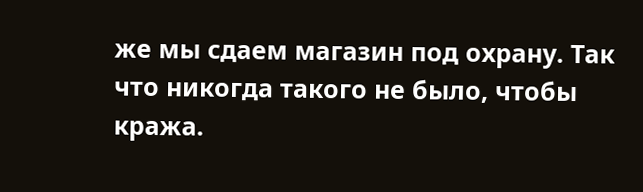же мы сдаем магазин под охрану. Так что никогда такого не было, чтобы кража.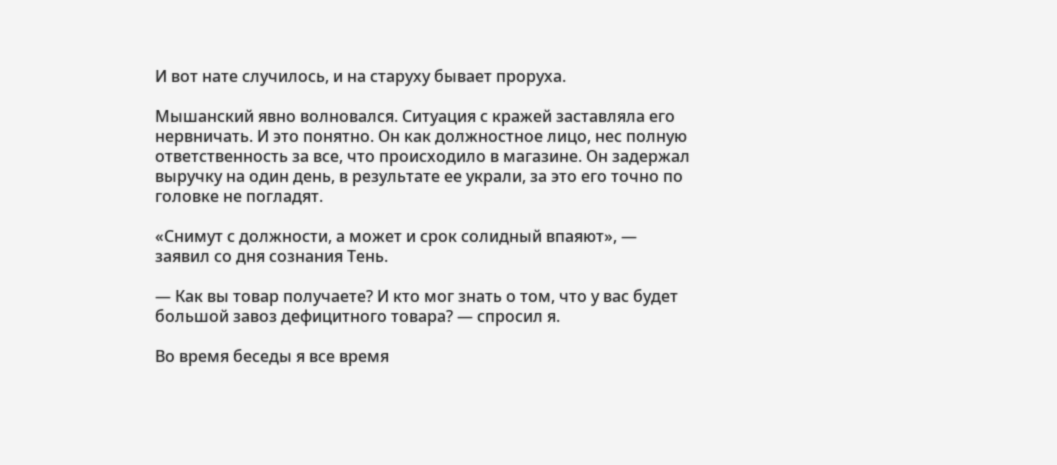И вот нате случилось, и на старуху бывает проруха.

Мышанский явно волновался. Ситуация с кражей заставляла его нервничать. И это понятно. Он как должностное лицо, нес полную ответственность за все, что происходило в магазине. Он задержал выручку на один день, в результате ее украли, за это его точно по головке не погладят.

«Снимут с должности, а может и срок солидный впаяют», — заявил со дня сознания Тень.

— Как вы товар получаете? И кто мог знать о том, что у вас будет большой завоз дефицитного товара? — спросил я.

Во время беседы я все время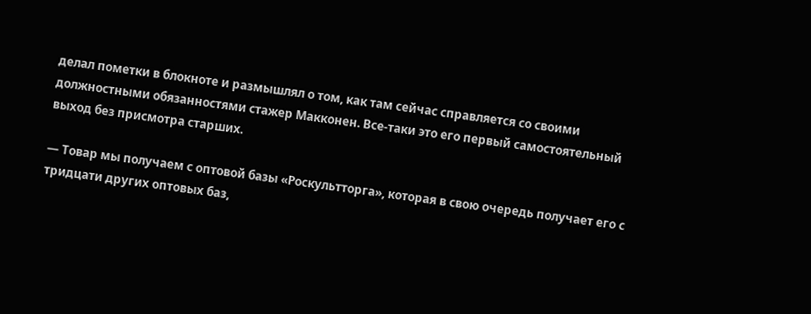делал пометки в блокноте и размышлял о том, как там сейчас справляется со своими должностными обязанностями стажер Макконен. Все-таки это его первый самостоятельный выход без присмотра старших.

— Товар мы получаем с оптовой базы «Роскультторга», которая в свою очередь получает его с тридцати других оптовых баз,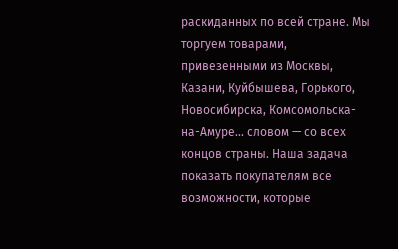раскиданных по всей стране. Мы торгуем товарами, привезенными из Москвы, Казани, Куйбышева, Горького, Новосибирска, Комсомольска-на-Амуре… словом — со всех концов страны. Наша задача показать покупателям все возможности, которые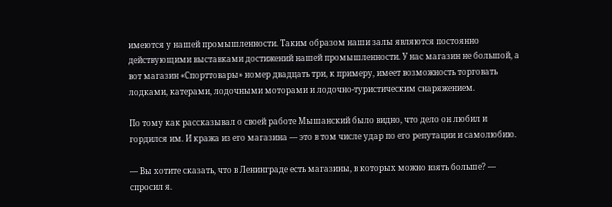имеются у нашей промышленности. Таким образом наши залы являются постоянно действующими выставками достижений нашей промышленности. У нас магазин не большой, а вот магазин «Спорттовары» номер двадцать три, к примеру, имеет возможность торговать лодками, катерами, лодочными моторами и лодочно-туристическим снаряжением.

По тому как рассказывал о своей работе Мышанский было видно, что дело он любил и гордился им. И кража из его магазина — это в том числе удар по его репутации и самолюбию.

— Вы хотите сказать, что в Ленинграде есть магазины, в которых можно взять больше? — спросил я.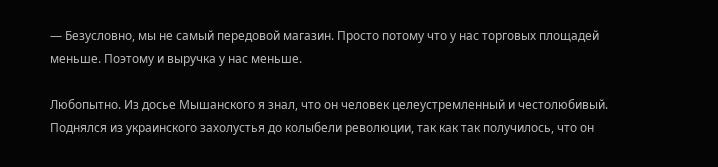— Безусловно, мы не самый передовой магазин. Просто потому что у нас торговых площадей меньше. Поэтому и выручка у нас меньше.

Любопытно. Из досье Мышанского я знал, что он человек целеустремленный и честолюбивый. Поднялся из украинского захолустья до колыбели революции, так как так получилось, что он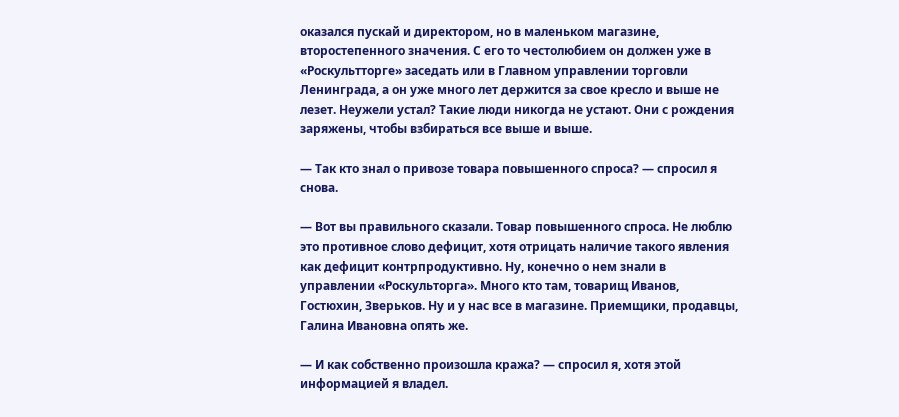оказался пускай и директором, но в маленьком магазине, второстепенного значения. С его то честолюбием он должен уже в «Роскультторге» заседать или в Главном управлении торговли Ленинграда, а он уже много лет держится за свое кресло и выше не лезет. Неужели устал? Такие люди никогда не устают. Они с рождения заряжены, чтобы взбираться все выше и выше.

— Так кто знал о привозе товара повышенного спроса? — спросил я снова.

— Вот вы правильного сказали. Товар повышенного спроса. Не люблю это противное слово дефицит, хотя отрицать наличие такого явления как дефицит контрпродуктивно. Ну, конечно о нем знали в управлении «Роскульторга». Много кто там, товарищ Иванов, Гостюхин, Зверьков. Ну и у нас все в магазине. Приемщики, продавцы, Галина Ивановна опять же.

— И как собственно произошла кража? — спросил я, хотя этой информацией я владел.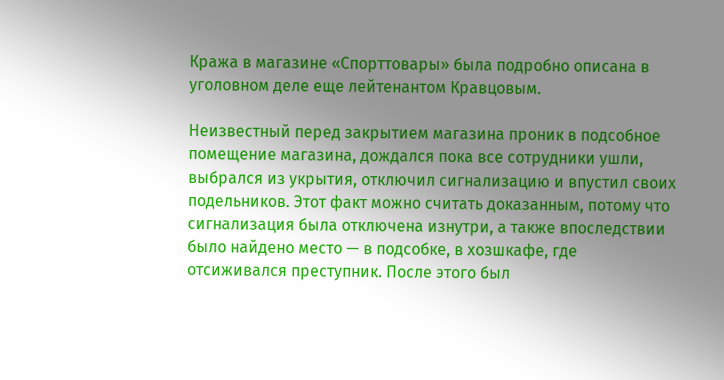Кража в магазине «Спорттовары» была подробно описана в уголовном деле еще лейтенантом Кравцовым.

Неизвестный перед закрытием магазина проник в подсобное помещение магазина, дождался пока все сотрудники ушли, выбрался из укрытия, отключил сигнализацию и впустил своих подельников. Этот факт можно считать доказанным, потому что сигнализация была отключена изнутри, а также впоследствии было найдено место — в подсобке, в хозшкафе, где отсиживался преступник. После этого был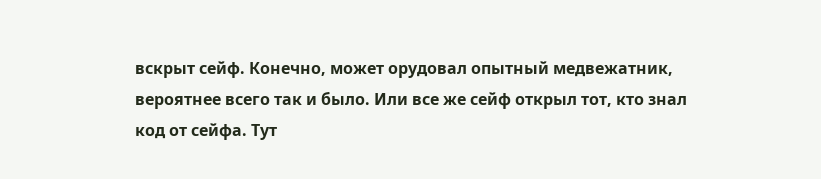вскрыт сейф. Конечно, может орудовал опытный медвежатник, вероятнее всего так и было. Или все же сейф открыл тот, кто знал код от сейфа. Тут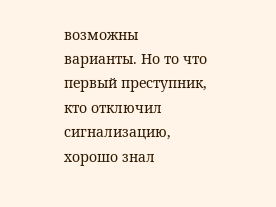возможны варианты. Но то что первый преступник, кто отключил сигнализацию, хорошо знал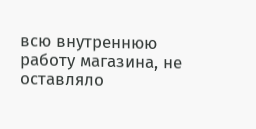всю внутреннюю работу магазина, не оставляло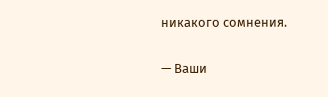никакого сомнения.

— Ваши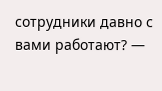сотрудники давно с вами работают? —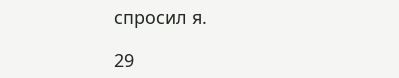спросил я.

29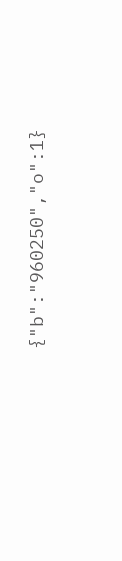{"b":"960250","o":1}